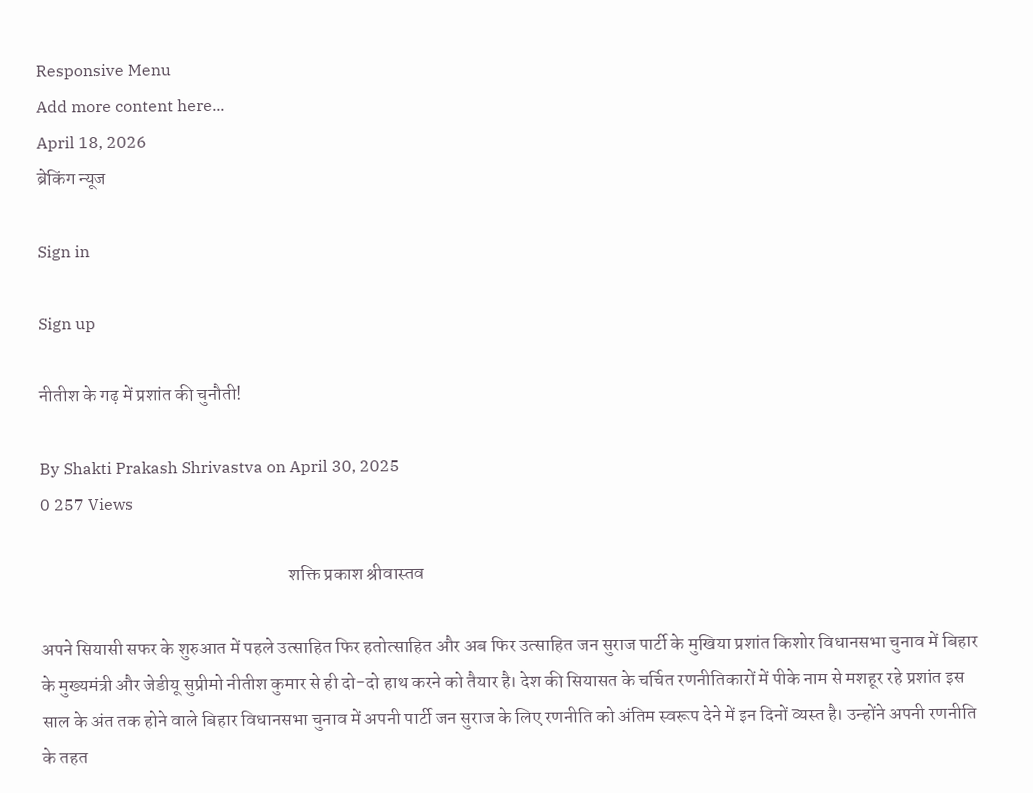Responsive Menu
Add more content here...
April 18, 2026
ब्रेकिंग न्यूज

Sign in

Sign up

नीतीश के गढ़ में प्रशांत की चुनौती!

By Shakti Prakash Shrivastva on April 30, 2025
0 257 Views

                                                                   शक्ति प्रकाश श्रीवास्तव

अपने सियासी सफर के शुरुआत में पहले उत्साहित फिर हतोत्साहित और अब फिर उत्साहित जन सुराज पार्टी के मुखिया प्रशांत किशोर विधानसभा चुनाव में बिहार के मुख्यमंत्री और जेडीयू सुप्रीमो नीतीश कुमार से ही दो-दो हाथ करने को तैयार है। देश की सियासत के चर्चित रणनीतिकारों में पीके नाम से मशहूर रहे प्रशांत इस साल के अंत तक होने वाले बिहार विधानसभा चुनाव में अपनी पार्टी जन सुराज के लिए रणनीति को अंतिम स्वरूप देने में इन दिनों व्यस्त है। उन्होंने अपनी रणनीति के तहत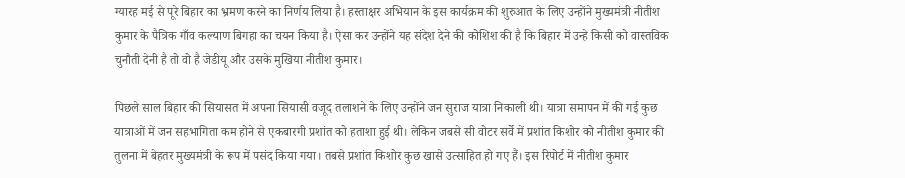ग्यारह मई से पूरे बिहार का भ्रमण करने का निर्णय लिया है। हस्ताक्षर अभियान के इस कार्यक्रम की शुरुआत के लिए उन्होंने मुख्यमंत्री नीतीश कुमार के पैत्रिक गाँव कल्याण बिगहा का चयन किया है। ऐसा कर उन्होंने यह संदेश देने की कोशिश की है कि बिहार में उन्हे किसी को वास्तविक चुनौती देनी है तो वो है जेडीयू और उसके मुखिया नीतीश कुमार।

पिछले साल बिहार की सियासत में अपना सियासी वजूद तलाशने के लिए उन्होंने जन सुराज यात्रा निकाली थी। यात्रा समापन में की गई कुछ यात्राओं में जन सहभागिता कम होने से एकबारगी प्रशांत को हताशा हुई थी। लेकिन जबसे सी वोटर सर्वे में प्रशांत किशोर को नीतीश कुमार की तुलना में बेहतर मुख्यमंत्री के रूप में पसंद किया गया। तबसे प्रशांत किशोर कुछ खासे उत्साहित हो गए हैं। इस रिपोर्ट में नीतीश कुमार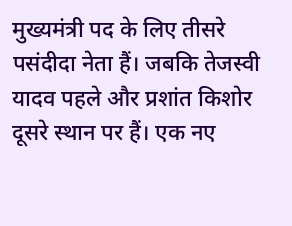मुख्यमंत्री पद के लिए तीसरे पसंदीदा नेता हैं। जबकि तेजस्वी यादव पहले और प्रशांत किशोर दूसरे स्थान पर हैं। एक नए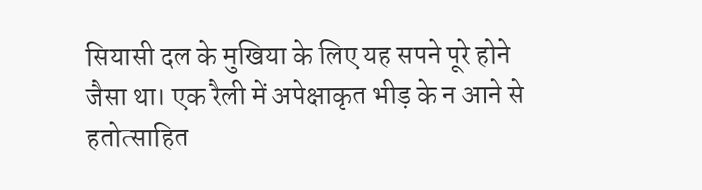सियासी दल के मुखिया के लिए यह सपने पूरे होने जैसा था। एक रैली में अपेक्षाकृत भीड़ के न आने से हतोत्साहित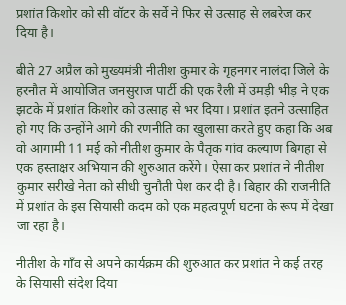प्रशांत किशोर को सी वॉटर के सर्वे ने फिर से उत्साह से लबरेज कर दिया है।

बीते 27 अप्रैल को मुख्यमंत्री नीतीश कुमार के गृहनगर नालंदा जिले के हरनौत में आयोजित जनसुराज पार्टी की एक रैली में उमड़ी भीड़ ने एक झटके में प्रशांत किशोर को उत्साह से भर दिया। प्रशांत इतने उत्साहित हो गए कि उन्होंने आगे की रणनीति का खुलासा करते हुए कहा कि अब वो आगामी 11 मई को नीतीश कुमार के पैतृक गांव कल्याण बिगहा से एक हस्ताक्षर अभियान की शुरुआत करेंगे। ऐसा कर प्रशांत ने नीतीश कुमार सरीखे नेता को सीधी चुनौती पेश कर दी है। बिहार की राजनीति में प्रशांत के इस सियासी कदम को एक महत्वपूर्ण घटना के रूप में देखा जा रहा है।

नीतीश के गाँव से अपने कार्यक्रम की शुरुआत कर प्रशांत ने कई तरह के सियासी संदेश दिया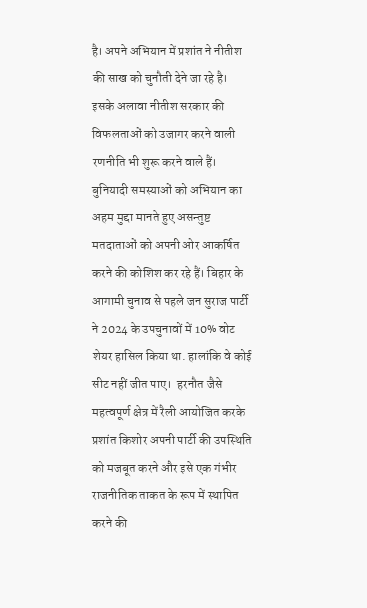है। अपने अभियान में प्रशांत ने नीतीश की साख को चुनौती देने जा रहे है। इसके अलावा नीतीश सरकार की विफलताओं को उजागर करने वाली रणनीति भी शुरू करने वाले हैं। बुनियादी समस्याओं को अभियान का अहम मुद्दा मानते हुए असन्तुष्ट मतदाताओं को अपनी ओर आकर्षित करने की कोशिश कर रहे हैं। बिहार के आगामी चुनाव से पहले जन सुराज पार्टी ने 2024 के उपचुनावों में 10% वोट शेयर हासिल किया था. हालांकि वे कोई सीट नहीं जीत पाए।  हरनौत जैसे महत्वपूर्ण क्षेत्र में रैली आयोजित करके प्रशांत किशोर अपनी पार्टी की उपस्थिति को मजबूत करने और इसे एक गंभीर राजनीतिक ताकत के रूप में स्थापित करने की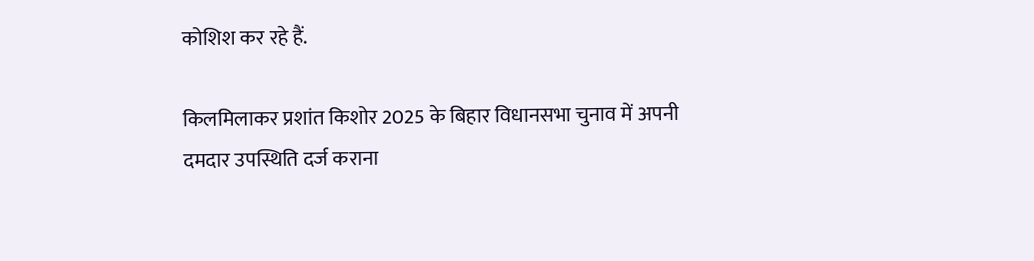कोशिश कर रहे हैं.

किलमिलाकर प्रशांत किशोर 2025 के बिहार विधानसभा चुनाव में अपनी दमदार उपस्थिति दर्ज कराना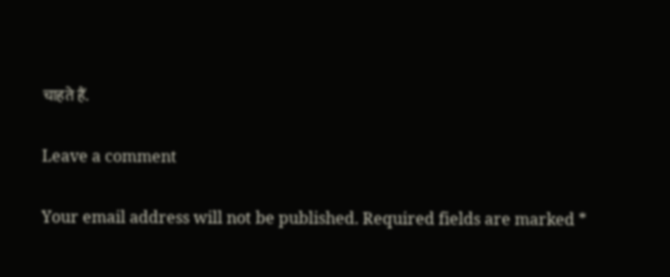चाहते हैं.

Leave a comment

Your email address will not be published. Required fields are marked *